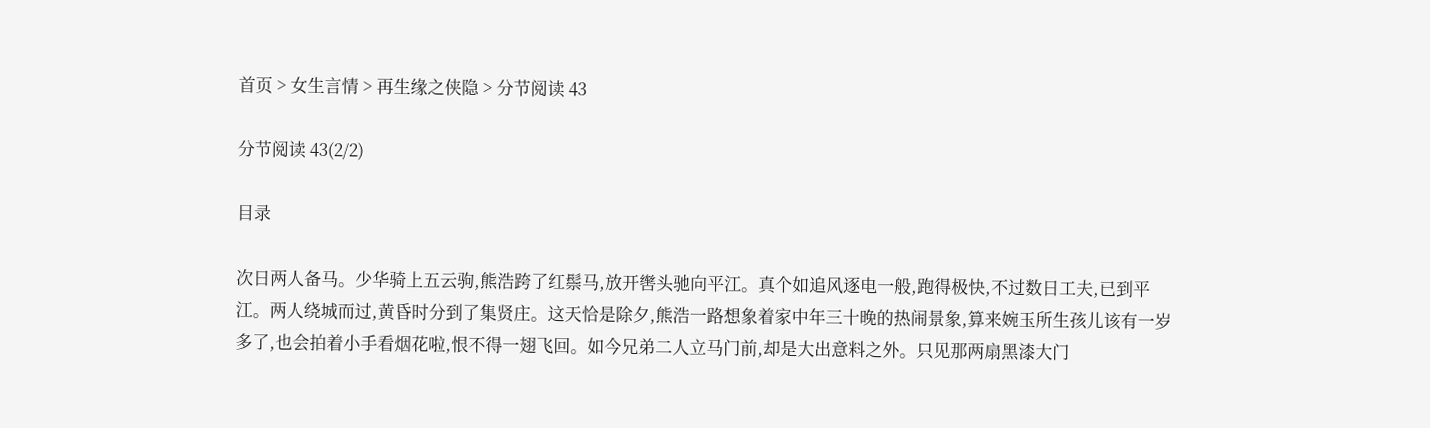首页 > 女生言情 > 再生缘之侠隐 > 分节阅读 43

分节阅读 43(2/2)

目录

次日两人备马。少华骑上五云驹,熊浩跨了红鬃马,放开辔头驰向平江。真个如追风逐电一般,跑得极快,不过数日工夫,已到平江。两人绕城而过,黄昏时分到了集贤庄。这天恰是除夕,熊浩一路想象着家中年三十晚的热闹景象,算来婉玉所生孩儿该有一岁多了,也会拍着小手看烟花啦,恨不得一翅飞回。如今兄弟二人立马门前,却是大出意料之外。只见那两扇黑漆大门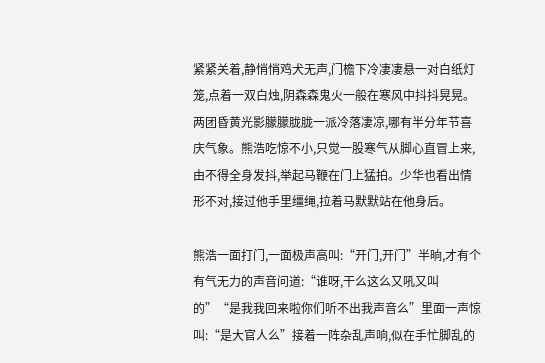紧紧关着,静悄悄鸡犬无声,门檐下冷凄凄悬一对白纸灯笼,点着一双白烛,阴森森鬼火一般在寒风中抖抖晃晃。两团昏黄光影朦朦胧胧一派冷落凄凉,哪有半分年节喜庆气象。熊浩吃惊不小,只觉一股寒气从脚心直冒上来,由不得全身发抖,举起马鞭在门上猛拍。少华也看出情形不对,接过他手里缰绳,拉着马默默站在他身后。

熊浩一面打门,一面极声高叫:“开门,开门”半晌,才有个有气无力的声音问道:“谁呀,干么这么又吼又叫的”“是我我回来啦你们听不出我声音么”里面一声惊叫:“是大官人么”接着一阵杂乱声响,似在手忙脚乱的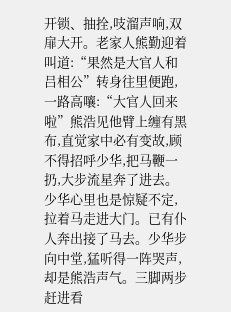开锁、抽拴,吱溜声响,双扉大开。老家人熊勤迎着叫道:“果然是大官人和吕相公”转身往里便跑,一路高嚷:“大官人回来啦”熊浩见他臂上缠有黑布,直觉家中必有变故,顾不得招呼少华,把马鞭一扔,大步流星奔了进去。少华心里也是惊疑不定,拉着马走进大门。已有仆人奔出接了马去。少华步向中堂,猛听得一阵哭声,却是熊浩声气。三脚两步赶进看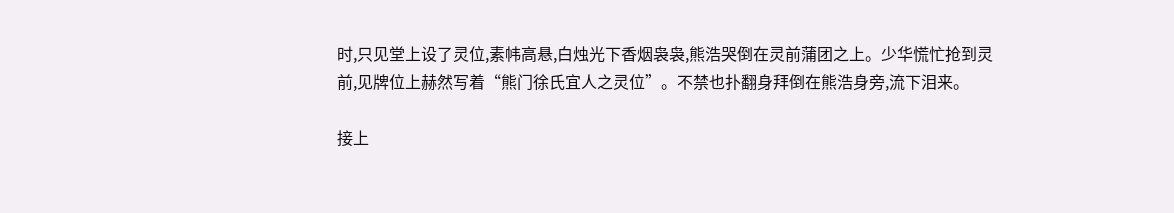时,只见堂上设了灵位,素帏高悬,白烛光下香烟袅袅,熊浩哭倒在灵前蒲团之上。少华慌忙抢到灵前,见牌位上赫然写着“熊门徐氏宜人之灵位”。不禁也扑翻身拜倒在熊浩身旁,流下泪来。

接上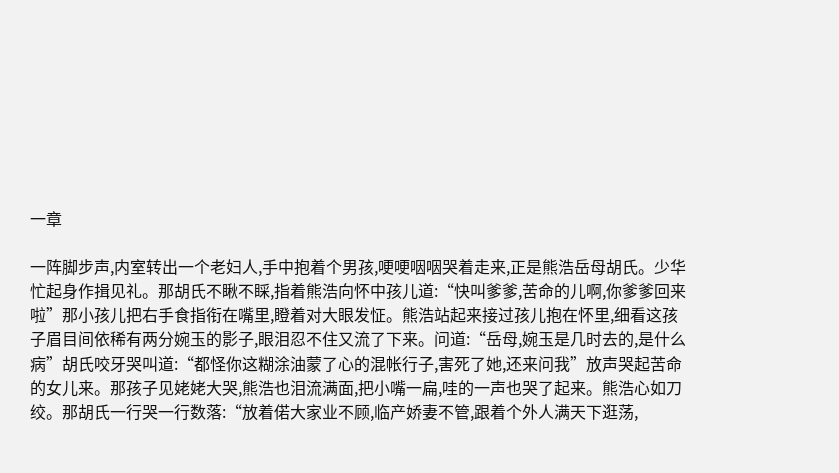一章

一阵脚步声,内室转出一个老妇人,手中抱着个男孩,哽哽咽咽哭着走来,正是熊浩岳母胡氏。少华忙起身作揖见礼。那胡氏不瞅不睬,指着熊浩向怀中孩儿道:“快叫爹爹,苦命的儿啊,你爹爹回来啦”那小孩儿把右手食指衔在嘴里,瞪着对大眼发怔。熊浩站起来接过孩儿抱在怀里,细看这孩子眉目间依稀有两分婉玉的影子,眼泪忍不住又流了下来。问道:“岳母,婉玉是几时去的,是什么病”胡氏咬牙哭叫道:“都怪你这糊涂油蒙了心的混帐行子,害死了她,还来问我”放声哭起苦命的女儿来。那孩子见姥姥大哭,熊浩也泪流满面,把小嘴一扁,哇的一声也哭了起来。熊浩心如刀绞。那胡氏一行哭一行数落:“放着偌大家业不顾,临产娇妻不管,跟着个外人满天下逛荡,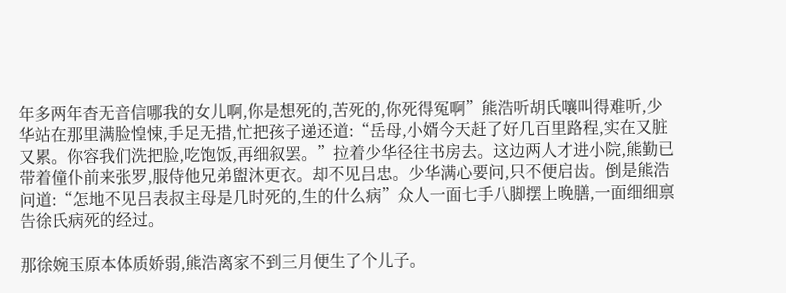年多两年杳无音信哪我的女儿啊,你是想死的,苦死的,你死得冤啊”熊浩听胡氏嚷叫得难听,少华站在那里满脸惶悚,手足无措,忙把孩子递还道:“岳母,小婿今天赶了好几百里路程,实在又脏又累。你容我们洗把脸,吃饱饭,再细叙罢。”拉着少华径往书房去。这边两人才进小院,熊勤已带着僮仆前来张罗,服侍他兄弟盥沐更衣。却不见吕忠。少华满心要问,只不便启齿。倒是熊浩问道:“怎地不见吕表叔主母是几时死的,生的什么病”众人一面七手八脚摆上晚膳,一面细细禀告徐氏病死的经过。

那徐婉玉原本体质娇弱,熊浩离家不到三月便生了个儿子。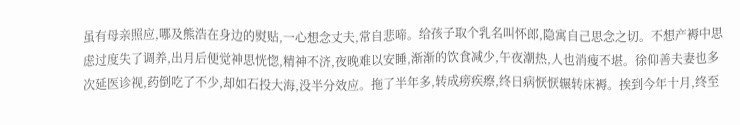虽有母亲照应,哪及熊浩在身边的熨贴,一心想念丈夫,常自悲啼。给孩子取个乳名叫怀郎,隐寓自己思念之切。不想产褥中思虑过度失了调养,出月后便觉神思恍惚,精神不济,夜晚难以安睡,渐渐的饮食减少,午夜潮热,人也消瘦不堪。徐仰善夫妻也多次延医诊视,药倒吃了不少,却如石投大海,没半分效应。拖了半年多,转成痨疾瘵,终日病恹恹辗转床褥。挨到今年十月,终至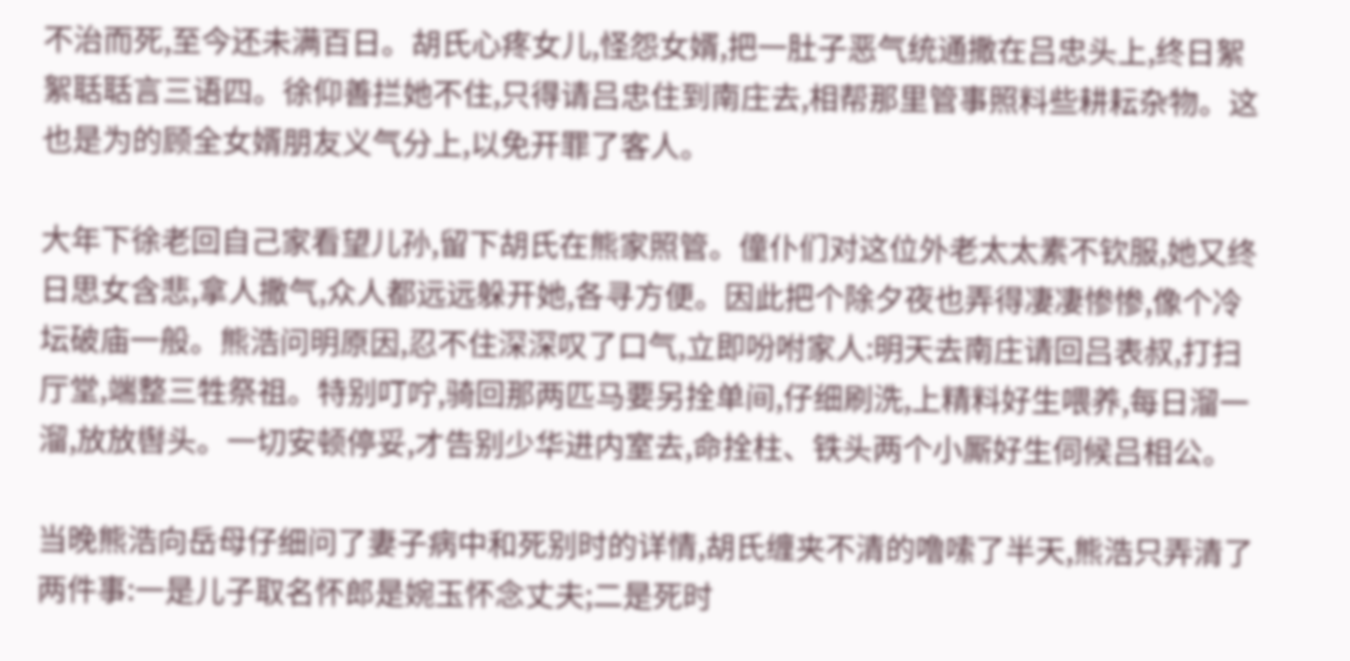不治而死,至今还未满百日。胡氏心疼女儿,怪怨女婿,把一肚子恶气统通撒在吕忠头上,终日絮絮聒聒言三语四。徐仰善拦她不住,只得请吕忠住到南庄去,相帮那里管事照料些耕耘杂物。这也是为的顾全女婿朋友义气分上,以免开罪了客人。

大年下徐老回自己家看望儿孙,留下胡氏在熊家照管。僮仆们对这位外老太太素不钦服,她又终日思女含悲,拿人撒气,众人都远远躲开她,各寻方便。因此把个除夕夜也弄得凄凄惨惨,像个冷坛破庙一般。熊浩问明原因,忍不住深深叹了口气,立即吩咐家人:明天去南庄请回吕表叔,打扫厅堂,端整三牲祭祖。特别叮咛,骑回那两匹马要另拴单间,仔细刷洗,上精料好生喂养,每日溜一溜,放放辔头。一切安顿停妥,才告别少华进内室去,命拴柱、铁头两个小厮好生伺候吕相公。

当晚熊浩向岳母仔细问了妻子病中和死别时的详情,胡氏缠夹不清的噜嗦了半天,熊浩只弄清了两件事:一是儿子取名怀郎是婉玉怀念丈夫;二是死时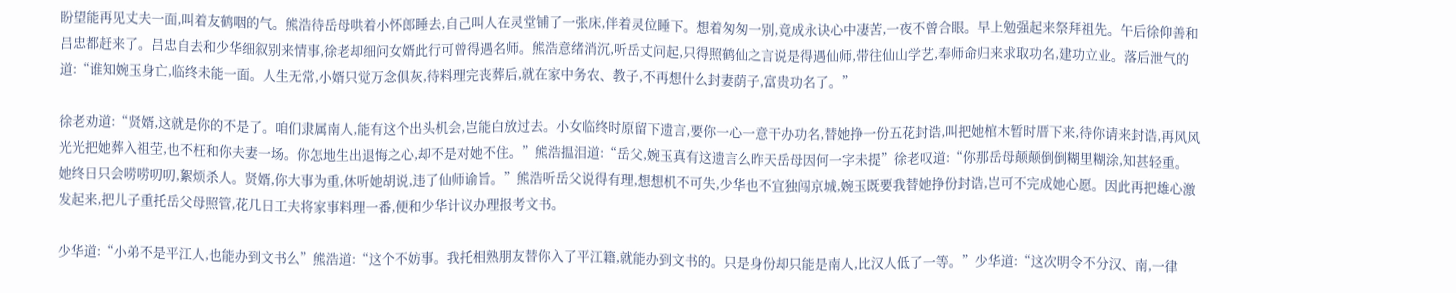盼望能再见丈夫一面,叫着友鹤咽的气。熊浩待岳母哄着小怀郎睡去,自己叫人在灵堂铺了一张床,伴着灵位睡下。想着匆匆一别,竟成永诀心中凄苦,一夜不曾合眼。早上勉强起来祭拜祖先。午后徐仰善和吕忠都赶来了。吕忠自去和少华细叙别来情事,徐老却细问女婿此行可曾得遇名师。熊浩意绪消沉,听岳丈问起,只得照鹤仙之言说是得遇仙师,带往仙山学艺,奉师命归来求取功名,建功立业。落后泄气的道:“谁知婉玉身亡,临终未能一面。人生无常,小婿只觉万念俱灰,待料理完丧葬后,就在家中务农、教子,不再想什么封妻荫子,富贵功名了。”

徐老劝道:“贤婿,这就是你的不是了。咱们隶属南人,能有这个出头机会,岂能白放过去。小女临终时原留下遗言,要你一心一意干办功名,替她挣一份五花封诰,叫把她棺木暂时厝下来,待你请来封诰,再风风光光把她葬入祖茔,也不枉和你夫妻一场。你怎地生出退悔之心,却不是对她不住。”熊浩揾泪道:“岳父,婉玉真有这遗言么昨天岳母因何一字未提”徐老叹道:“你那岳母颠颠倒倒糊里糊涂,知甚轻重。她终日只会唠唠叨叨,絮烦杀人。贤婿,你大事为重,休听她胡说,违了仙师谕旨。”熊浩听岳父说得有理,想想机不可失,少华也不宜独闯京城,婉玉既要我替她挣份封诰,岂可不完成她心愿。因此再把雄心激发起来,把儿子重托岳父母照管,花几日工夫将家事料理一番,便和少华计议办理报考文书。

少华道:“小弟不是平江人,也能办到文书么”熊浩道:“这个不妨事。我托相熟朋友替你入了平江籍,就能办到文书的。只是身份却只能是南人,比汉人低了一等。”少华道:“这次明令不分汉、南,一律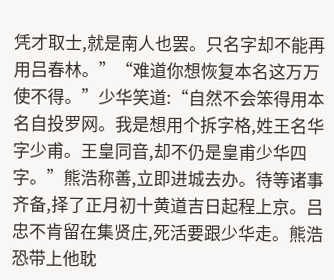凭才取士,就是南人也罢。只名字却不能再用吕春林。”“难道你想恢复本名这万万使不得。”少华笑道:“自然不会笨得用本名自投罗网。我是想用个拆字格,姓王名华字少甫。王皇同音,却不仍是皇甫少华四字。”熊浩称善,立即进城去办。待等诸事齐备,择了正月初十黄道吉日起程上京。吕忠不肯留在集贤庄,死活要跟少华走。熊浩恐带上他耽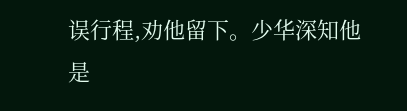误行程,劝他留下。少华深知他是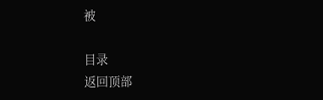被

目录
返回顶部